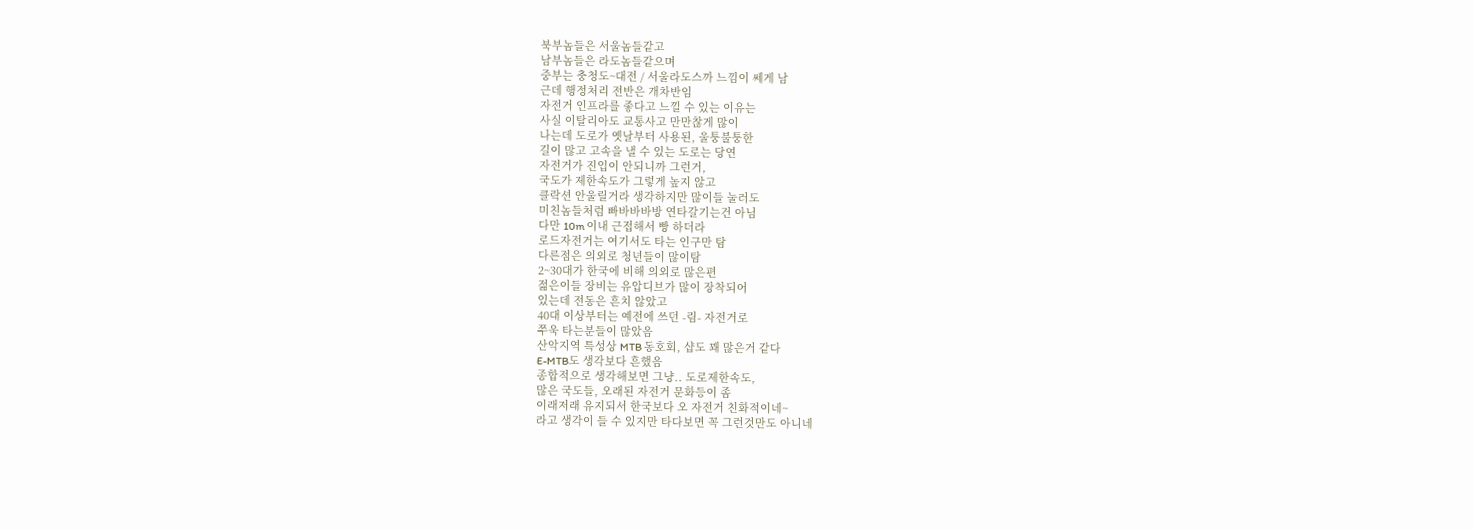북부놈들은 서울놈들같고
남부놈들은 라도놈들같으며
중부는 충청도~대전 / 서울라도스까 느낌이 쎄게 남
근데 행정처리 전반은 개차반임
자전거 인프라를 좋다고 느낄 수 있는 이유는
사실 이탈리아도 교통사고 만만찮게 많이
나는데 도로가 옛날부터 사용된, 울퉁불퉁한
길이 많고 고속을 낼 수 있는 도로는 당연
자전거가 진입이 안되니까 그런거,
국도가 제한속도가 그렇게 높지 않고
클락션 안울릴거라 생각하지만 많이들 눌러도
미친놈들처럼 빠바바바방 연타갈기는건 아님
다만 10m 이내 근접해서 빵 하더라
로드자전거는 여기서도 타는 인구만 탐
다른점은 의외로 청년들이 많이탐
2~30대가 한국에 비해 의외로 많은편
젊은이들 장비는 유압디브가 많이 장착되어
있는데 전동은 흔치 않았고
40대 이상부터는 예전에 쓰던 -림- 자전거로
쭈욱 타는분들이 많았음
산악지역 특성상 MTB 동호회, 샵도 꽤 많은거 같다
E-MTB도 생각보다 흔했음
종합적으로 생각해보면 그냥.. 도로제한속도,
많은 국도들, 오래된 자전거 문화등이 좀
이래저래 유지되서 한국보다 오 자전거 친화적이네~
라고 생각이 들 수 있지만 타다보면 꼭 그런것만도 아니네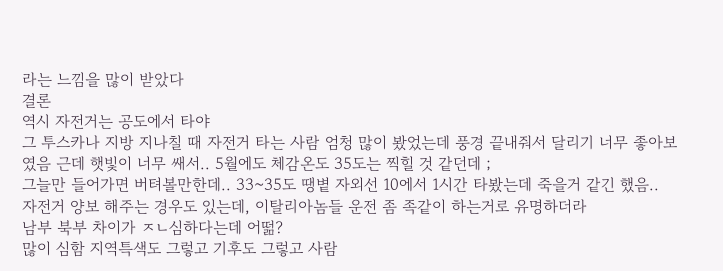라는 느낌을 많이 받았다
결론
역시 자전거는 공도에서 타야
그 투스카나 지방 지나칠 때 자전거 타는 사람 엄청 많이 봤었는데 풍경 끝내줘서 달리기 너무 좋아보였음 근데 햇빛이 너무 쌔서.. 5월에도 체감온도 35도는 찍힐 것 같던데 ;
그늘만 들어가면 버텨볼만한데.. 33~35도 땡볕 자외선 10에서 1시간 타봤는데 죽을거 같긴 했음..
자전거 양보 해주는 경우도 있는데, 이탈리아놈들 운전 좀 족같이 하는거로 유명하더라
남부 북부 차이가 ㅈㄴ심하다는데 어떪?
많이 심함 지역특색도 그렇고 기후도 그렇고 사람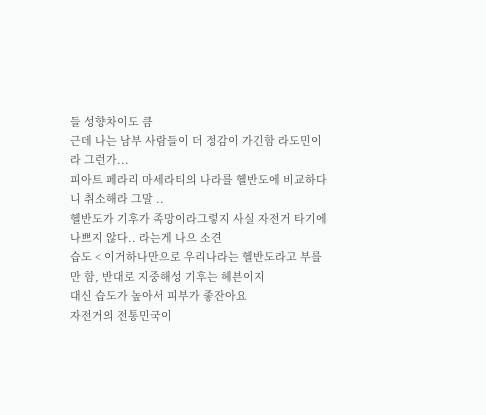들 성향차이도 큼
근데 나는 남부 사람들이 더 정감이 가긴함 라도민이라 그런가...
피아트 페라리 마세라티의 나라를 헬반도에 비교하다니 취소해라 그말 ..
헬반도가 기후가 족망이라그렇지 사실 자전거 타기에 나쁘지 않다.. 라는게 나으 소견
습도 < 이거하나만으로 우리나라는 헬반도라고 부를만 함, 반대로 지중해성 기후는 헤븐이지
대신 습도가 높아서 피부가 좋잔아요
자전거의 전통민국이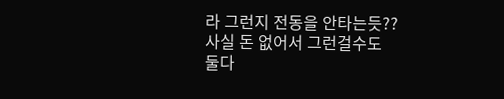라 그런지 전동을 안타는듯??
사실 돈 없어서 그런걸수도
둘다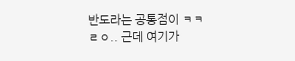반도라는 공통점이 ㅋㅋ
ㄹㅇ.. 근데 여기가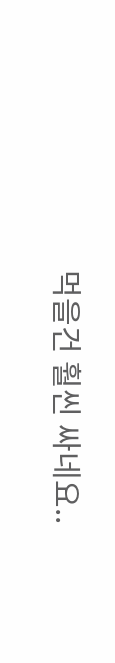먹을건 훨씬 싸네요..